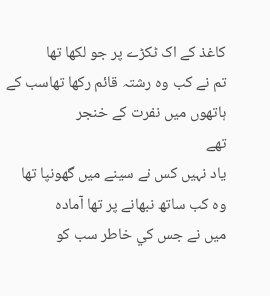کاغذ کے اک ٹکڑے پر جو لکھا تھا
تم نے کب وہ رشتہ قائم رکھا تھاسب کے ہاتھوں ميں نفرت کے خنجر
تھے
ياد نہيں کس نے سينے ميں گھونپا تھا
وہ کب ساتھ نبھانے پر تھا آمادہ
ميں نے جس کي خاطر سب کو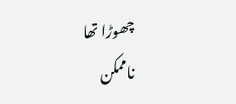چھوڑا تھا
ناممکن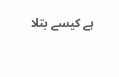ہے کيسے بتلا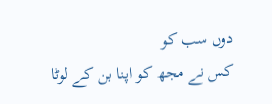دوں سب کو
کس نے مجھ کو اپنا بن کے لوٹا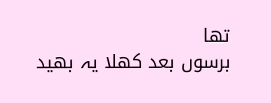تھا
برسوں بعد کھلا يہ بھيد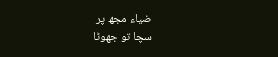ضياء مجھ پر
سچا تو جھوٹا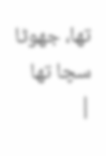تھا، جھوٹا سچا تھا
|